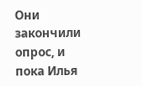Они закончили опрос, и пока Илья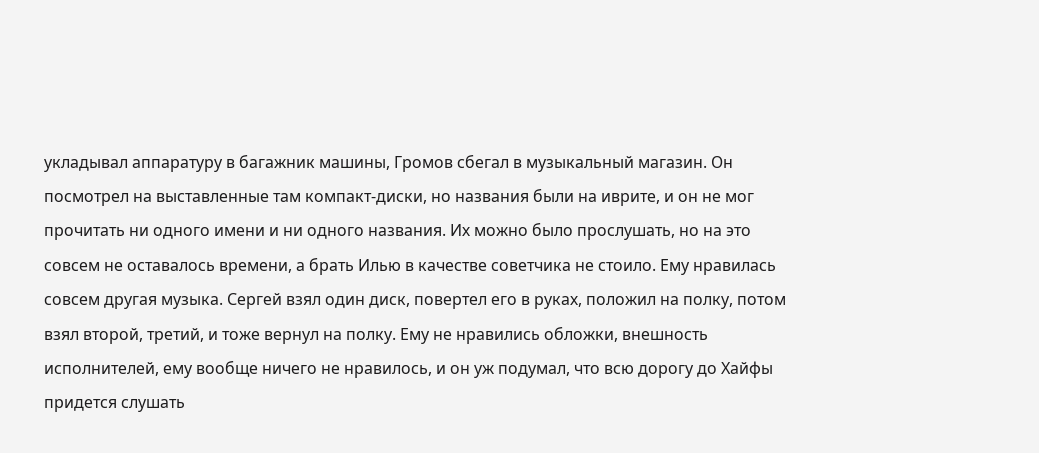укладывал аппаратуру в багажник машины, Громов сбегал в музыкальный магазин. Он посмотрел на выставленные там компакт-диски, но названия были на иврите, и он не мог прочитать ни одного имени и ни одного названия. Их можно было прослушать, но на это совсем не оставалось времени, а брать Илью в качестве советчика не стоило. Ему нравилась совсем другая музыка. Сергей взял один диск, повертел его в руках, положил на полку, потом взял второй, третий, и тоже вернул на полку. Ему не нравились обложки, внешность исполнителей, ему вообще ничего не нравилось, и он уж подумал, что всю дорогу до Хайфы придется слушать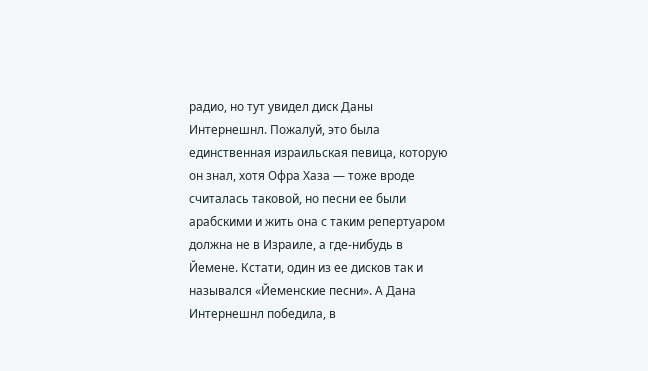радио, но тут увидел диск Даны Интернешнл. Пожалуй, это была единственная израильская певица, которую он знал, хотя Офра Хаза — тоже вроде считалась таковой, но песни ее были арабскими и жить она с таким репертуаром должна не в Израиле, а где-нибудь в Йемене. Кстати, один из ее дисков так и назывался «Йеменские песни». А Дана Интернешнл победила, в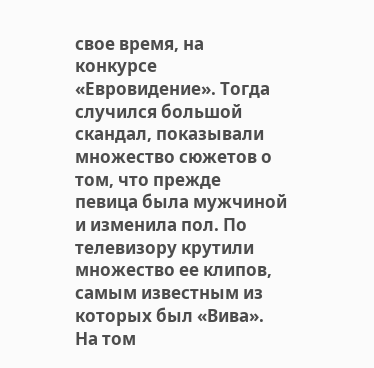свое время, на конкурсе «Евровидение». Тогда случился большой скандал, показывали множество сюжетов о том, что прежде певица была мужчиной и изменила пол. По телевизору крутили множество ее клипов, самым известным из которых был «Вива». На том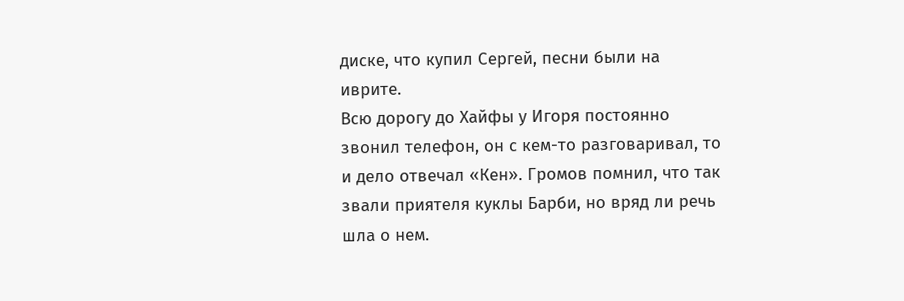диске, что купил Сергей, песни были на иврите.
Всю дорогу до Хайфы у Игоря постоянно звонил телефон, он с кем-то разговаривал, то и дело отвечал «Кен». Громов помнил, что так звали приятеля куклы Барби, но вряд ли речь шла о нем.